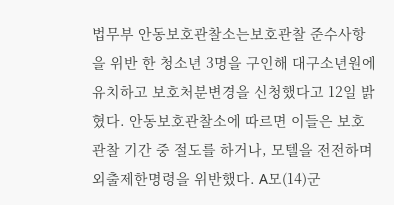법무부 안동보호관찰소는보호관찰 준수사항을 위반 한 청소년 3명을 구인해 대구소년원에 유치하고 보호처분변경을 신청했다고 12일 밝혔다. 안동보호관찰소에 따르면 이들은 보호관찰 기간 중 절도를 하거나, 모텔을 전전하며 외출제한명령을 위반했다. A모(14)군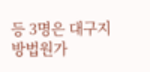등 3명은 대구지방법원가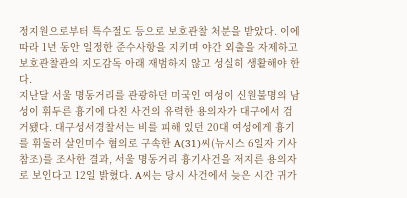정지원으로부터 특수절도 등으로 보호관찰 처분을 받았다. 이에 따라 1년 동안 일정한 준수사항을 지키며 야간 외출을 자제하고 보호관찰관의 지도감독 아래 재범하지 않고 성실히 생활해야 한다.
지난달 서울 명동거리를 관광하던 미국인 여성이 신원불명의 남성이 휘두른 흉기에 다친 사건의 유력한 용의자가 대구에서 검거됐다. 대구성서경찰서는 비를 피해 있던 20대 여성에게 흉기를 휘둘러 살인미수 혐의로 구속한 A(31)씨(뉴시스 6일자 기사 참조)를 조사한 결과, 서울 명동거리 흉기사건을 저지른 용의자로 보인다고 12일 밝혔다. A씨는 당시 사건에서 늦은 시간 귀가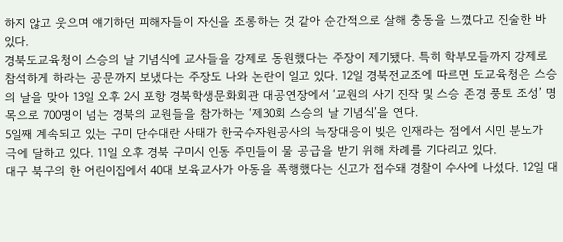하지 않고 웃으며 얘기하던 피해자들이 자신을 조롱하는 것 같아 순간적으로 살해 충동을 느꼈다고 진술한 바 있다.
경북도교육청이 스승의 날 기념식에 교사들을 강제로 동원했다는 주장이 제기됐다. 특히 학부모들까지 강제로 참석하게 하라는 공문까지 보냈다는 주장도 나와 논란이 일고 있다. 12일 경북전교조에 따르면 도교육청은 스승의 날을 맞아 13일 오후 2시 포항 경북학생문화회관 대공연장에서 ‘교원의 사기 진작 및 스승 존경 풍토 조성’ 명목으로 700명이 넘는 경북의 교원들을 참가하는 ‘제30회 스승의 날 기념식’을 연다.
5일째 계속되고 있는 구미 단수대란 사태가 한국수자원공사의 늑장대응이 빚은 인재라는 점에서 시민 분노가 극에 달하고 있다. 11일 오후 경북 구미시 인동 주민들이 물 공급을 받기 위해 차례를 기다리고 있다.
대구 북구의 한 어린이집에서 40대 보육교사가 아동을 폭행했다는 신고가 접수돼 경찰이 수사에 나섰다. 12일 대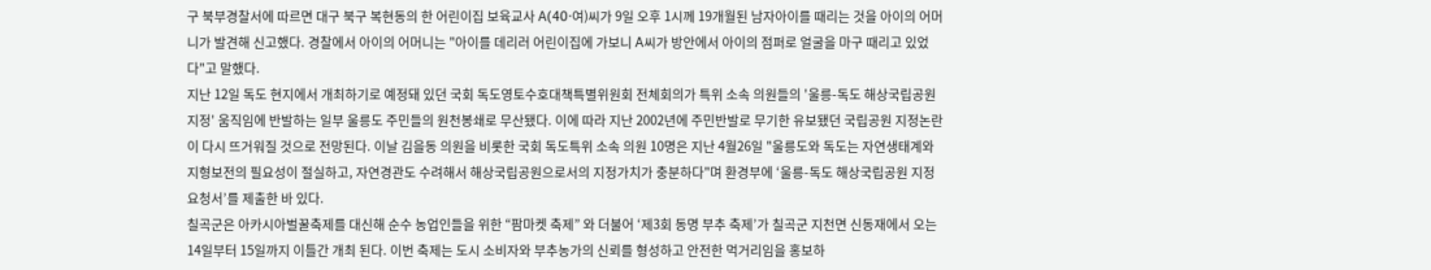구 북부경찰서에 따르면 대구 북구 복현동의 한 어린이집 보육교사 A(40·여)씨가 9일 오후 1시께 19개월된 남자아이를 때리는 것을 아이의 어머니가 발견해 신고했다. 경찰에서 아이의 어머니는 "아이를 데리러 어린이집에 가보니 A씨가 방안에서 아이의 점퍼로 얼굴을 마구 때리고 있었다"고 말했다.
지난 12일 독도 현지에서 개최하기로 예정돼 있던 국회 독도영토수호대책특별위원회 전체회의가 특위 소속 의원들의 '울릉-독도 해상국립공원 지정' 움직임에 반발하는 일부 울릉도 주민들의 원천봉쇄로 무산됐다. 이에 따라 지난 2002년에 주민반발로 무기한 유보됐던 국립공원 지정논란이 다시 뜨거워질 것으로 전망된다. 이날 김을동 의원을 비롯한 국회 독도특위 소속 의원 10명은 지난 4월26일 "울릉도와 독도는 자연생태계와 지형보전의 필요성이 절실하고, 자연경관도 수려해서 해상국립공원으로서의 지정가치가 충분하다"며 환경부에 ‘울릉-독도 해상국립공원 지정 요청서’를 제출한 바 있다.
칠곡군은 아카시아벌꿀축제를 대신해 순수 농업인들을 위한 “팜마켓 축제” 와 더불어 ‘제3회 동명 부추 축제’가 칠곡군 지천면 신동재에서 오는 14일부터 15일까지 이틀간 개최 된다. 이번 축제는 도시 소비자와 부추농가의 신뢰를 형성하고 안전한 먹거리임을 홍보하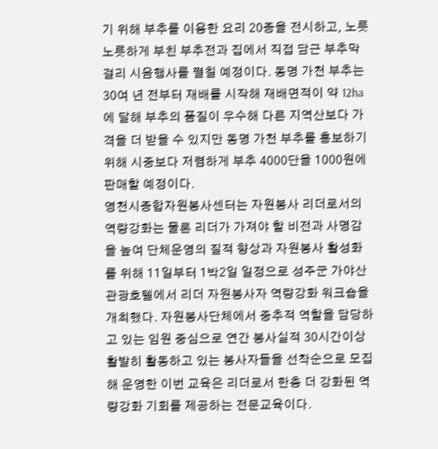기 위해 부추를 이용한 요리 20종을 전시하고, 노릇노릇하게 부친 부추전과 집에서 직접 담근 부추막걸리 시음행사를 펼칠 예정이다. 동명 가천 부추는 30여 년 전부터 재배를 시작해 재배면적이 약 12ha에 달해 부추의 품질이 우수해 다른 지역산보다 가격을 더 받을 수 있지만 동명 가천 부추를 홍보하기 위해 시중보다 저렴하게 부추 4000단을 1000원에 판매할 예정이다.
영천시종합자원봉사센터는 자원봉사 리더로서의 역량강화는 물론 리더가 가져야 할 비전과 사명감을 높여 단체운영의 질적 향상과 자원봉사 활성화를 위해 11일부터 1박2일 일정으로 성주군 가야산관광호텔에서 리더 자원봉사자 역량강화 워크숍을 개최했다. 자원봉사단체에서 중추적 역할을 담당하고 있는 임원 중심으로 연간 봉사실적 30시간이상 활발히 활동하고 있는 봉사자들을 선착순으로 모집해 운영한 이번 교육은 리더로서 한층 더 강화된 역량강화 기회를 제공하는 전문교육이다.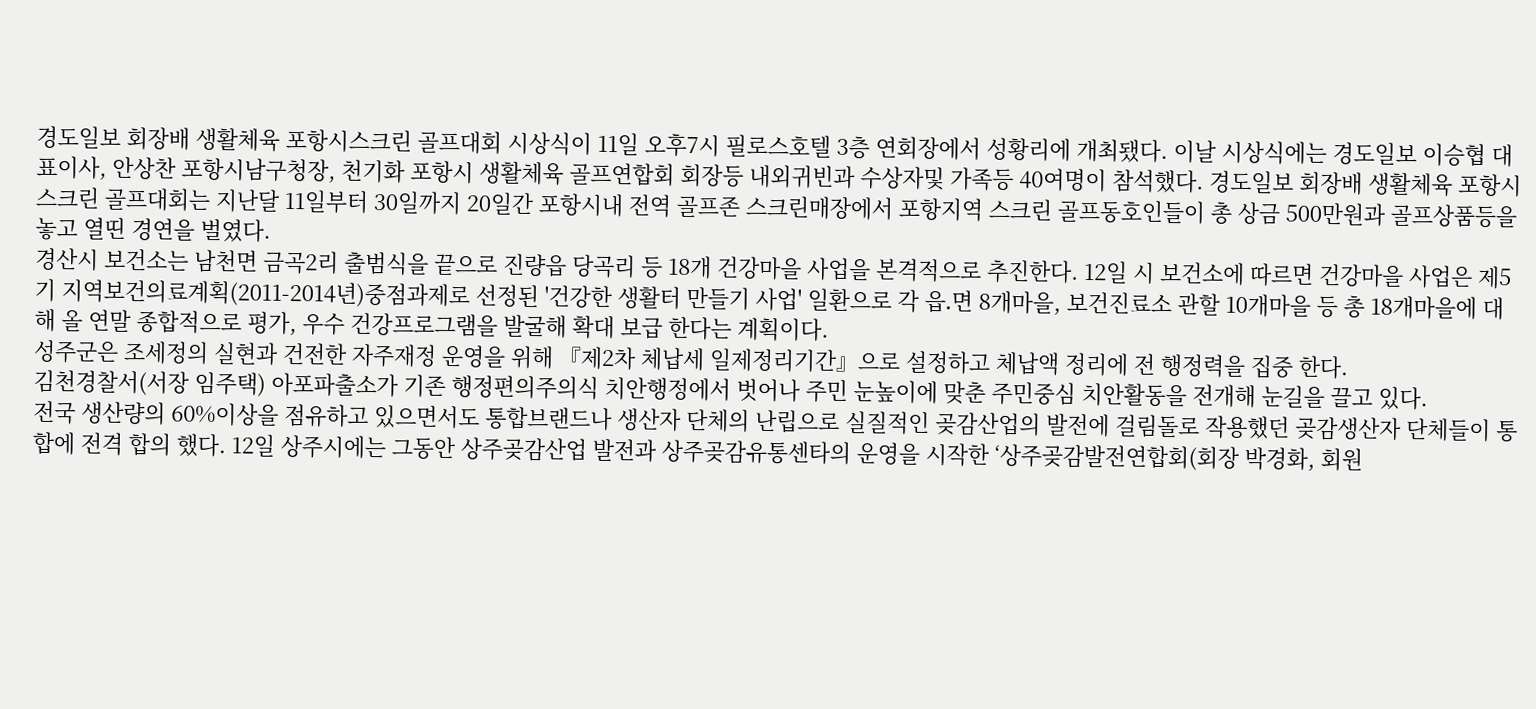경도일보 회장배 생활체육 포항시스크린 골프대회 시상식이 11일 오후7시 필로스호텔 3층 연회장에서 성황리에 개최됐다. 이날 시상식에는 경도일보 이승협 대표이사, 안상찬 포항시남구청장, 천기화 포항시 생활체육 골프연합회 회장등 내외귀빈과 수상자및 가족등 40여명이 참석했다. 경도일보 회장배 생활체육 포항시스크린 골프대회는 지난달 11일부터 30일까지 20일간 포항시내 전역 골프존 스크린매장에서 포항지역 스크린 골프동호인들이 총 상금 500만원과 골프상품등을 놓고 열띤 경연을 벌였다.
경산시 보건소는 남천면 금곡2리 출범식을 끝으로 진량읍 당곡리 등 18개 건강마을 사업을 본격적으로 추진한다. 12일 시 보건소에 따르면 건강마을 사업은 제5기 지역보건의료계획(2011-2014년)중점과제로 선정된 '건강한 생활터 만들기 사업' 일환으로 각 읍․면 8개마을, 보건진료소 관할 10개마을 등 총 18개마을에 대해 올 연말 종합적으로 평가, 우수 건강프로그램을 발굴해 확대 보급 한다는 계획이다.
성주군은 조세정의 실현과 건전한 자주재정 운영을 위해 『제2차 체납세 일제정리기간』으로 설정하고 체납액 정리에 전 행정력을 집중 한다.
김천경찰서(서장 임주택) 아포파출소가 기존 행정편의주의식 치안행정에서 벗어나 주민 눈높이에 맞춘 주민중심 치안활동을 전개해 눈길을 끌고 있다.
전국 생산량의 60%이상을 점유하고 있으면서도 통합브랜드나 생산자 단체의 난립으로 실질적인 곶감산업의 발전에 걸림돌로 작용했던 곶감생산자 단체들이 통합에 전격 합의 했다. 12일 상주시에는 그동안 상주곶감산업 발전과 상주곶감유통센타의 운영을 시작한 ‘상주곶감발전연합회(회장 박경화, 회원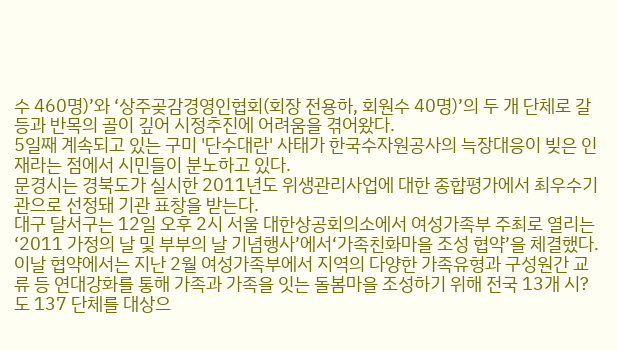수 460명)’와 ‘상주곶감경영인협회(회장 전용하, 회원수 40명)’의 두 개 단체로 갈등과 반목의 골이 깊어 시정추진에 어려움을 겪어왔다.
5일째 계속되고 있는 구미 '단수대란' 사태가 한국수자원공사의 늑장대응이 빚은 인재라는 점에서 시민들이 분노하고 있다.
문경시는 경북도가 실시한 2011년도 위생관리사업에 대한 종합평가에서 최우수기관으로 선정돼 기관 표창을 받는다.
대구 달서구는 12일 오후 2시 서울 대한상공회의소에서 여성가족부 주최로 열리는‘2011 가정의 날 및 부부의 날 기념행사’에서‘가족친화마을 조성 협약’을 체결했다. 이날 협약에서는 지난 2월 여성가족부에서 지역의 다양한 가족유형과 구성원간 교류 등 연대강화를 통해 가족과 가족을 잇는 돌봄마을 조성하기 위해 전국 13개 시?도 137 단체를 대상으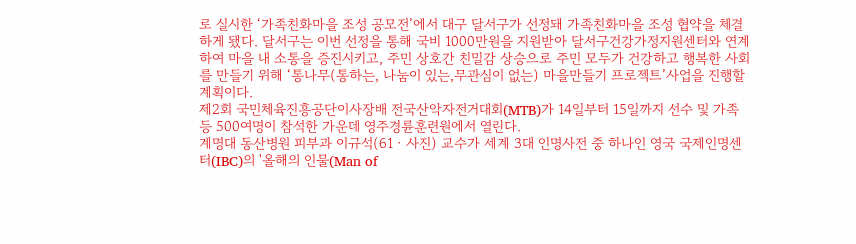로 실시한 ‘가족친화마을 조성 공모전’에서 대구 달서구가 선정돼 가족친화마을 조성 협약을 체결하게 됐다. 달서구는 이번 선정을 통해 국비 1000만원을 지원받아 달서구건강가정지원센터와 연계하여 마을 내 소통을 증진시키고, 주민 상호간 친밀감 상승으로 주민 모두가 건강하고 행복한 사회를 만들기 위해 ‘통나무(통하는, 나눔이 있는,무관심이 없는) 마을만들기 프로젝트’사업을 진행할 계획이다.
제2회 국민체육진흥공단이사장배 전국산악자전거대회(MTB)가 14일부터 15일까지 선수 및 가족 등 500여명이 참석한 가운데 영주경륜훈련원에서 열린다.
계명대 동산병원 피부과 이규석(61ㆍ사진) 교수가 세계 3대 인명사전 중 하나인 영국 국제인명센터(IBC)의 '올해의 인물(Man of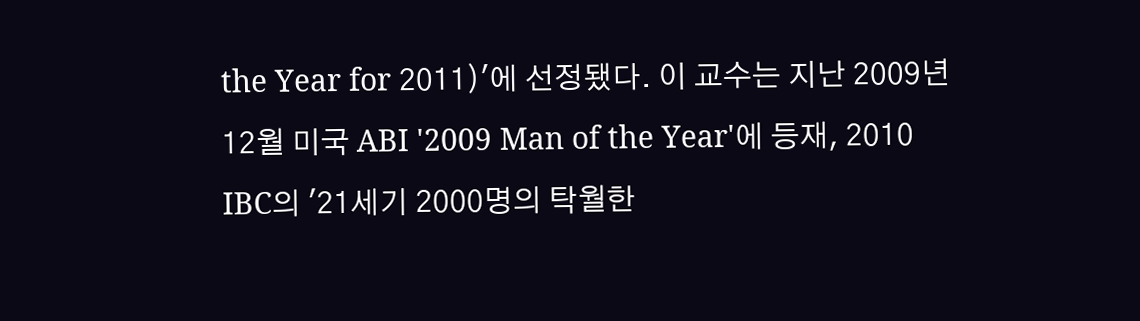the Year for 2011)'에 선정됐다. 이 교수는 지난 2009년 12월 미국 ABI '2009 Man of the Year'에 등재, 2010 IBC의 '21세기 2000명의 탁월한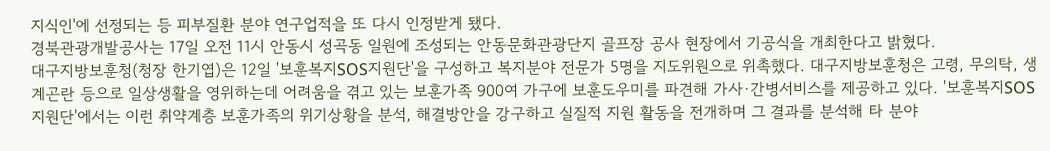지식인'에 선정되는 등 피부질환 분야 연구업적을 또 다시 인정받게 됐다.
경북관광개발공사는 17일 오전 11시 안동시 성곡동 일원에 조성되는 안동문화관광단지 골프장 공사 현장에서 기공식을 개최한다고 밝혔다.
대구지방보훈청(청장 한기엽)은 12일 '보훈복지SOS지원단'을 구성하고 복지분야 전문가 5명을 지도위원으로 위촉했다. 대구지방보훈청은 고령, 무의탁, 생계곤란 등으로 일상생활을 영위하는데 어려움을 겪고 있는 보훈가족 900여 가구에 보훈도우미를 파견해 가사·간병서비스를 제공하고 있다. '보훈복지SOS지원단'에서는 이런 취약계층 보훈가족의 위기상황을 분석, 해결방안을 강구하고 실질적 지원 활동을 전개하며 그 결과를 분석해 타 분야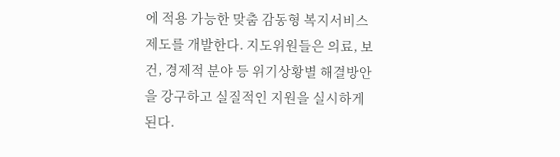에 적용 가능한 맞춤 감동형 복지서비스 제도를 개발한다. 지도위원들은 의료, 보건, 경제적 분야 등 위기상황별 해결방안을 강구하고 실질적인 지원을 실시하게 된다.